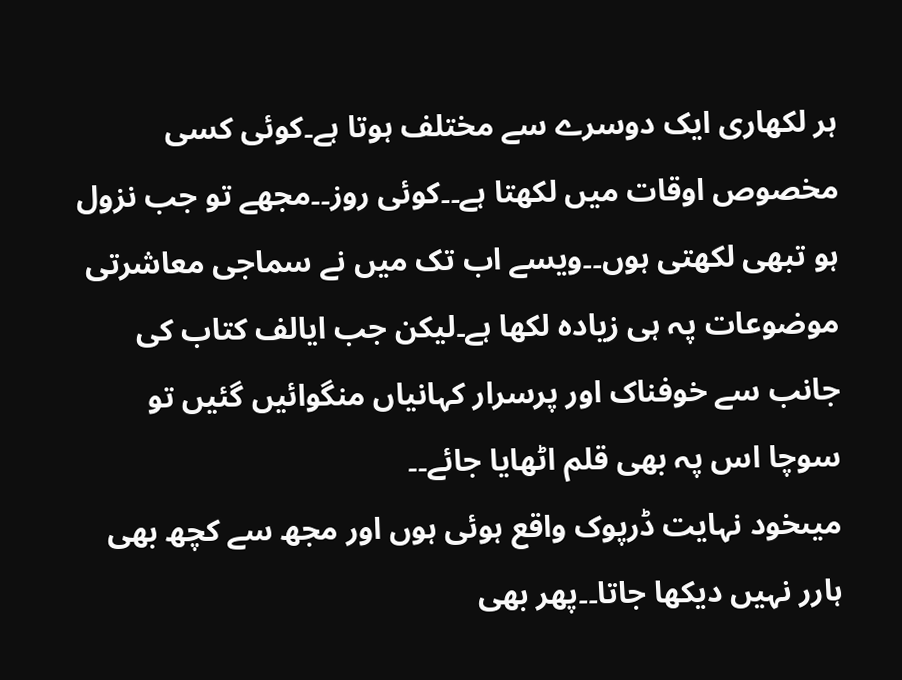ہر لکھاری ایک دوسرے سے مختلف ہوتا ہے۔کوئی کسی مخصوص اوقات میں لکھتا ہے۔۔کوئی روز۔۔مجھے تو جب نزول ہو تبھی لکھتی ہوں۔۔ویسے اب تک میں نے سماجی معاشرتی موضوعات پہ ہی زیادہ لکھا ہے۔لیکن جب ایالف کتاب کی جانب سے خوفناک اور پرسرار کہانیاں منگوائیں گئیں تو سوچا اس پہ بھی قلم اٹھایا جائے۔۔
میںخود نہایت ڈرپوک واقع ہوئی ہوں اور مجھ سے کچھ بھی ہارر نہیں دیکھا جاتا۔۔پھر بھی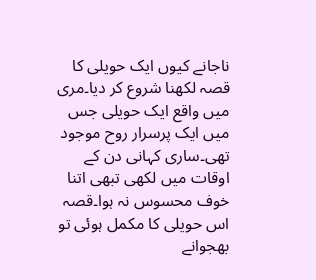ناجانے کیوں ایک حویلی کا قصہ لکھنا شروع کر دیا۔مری میں واقع ایک حویلی جس میں ایک پرسرار روح موجود تھی۔ساری کہانی دن کے اوقات میں لکھی تبھی اتنا خوف محسوس نہ ہوا۔قصہ اس حویلی کا مکمل ہوئی تو بھجوانے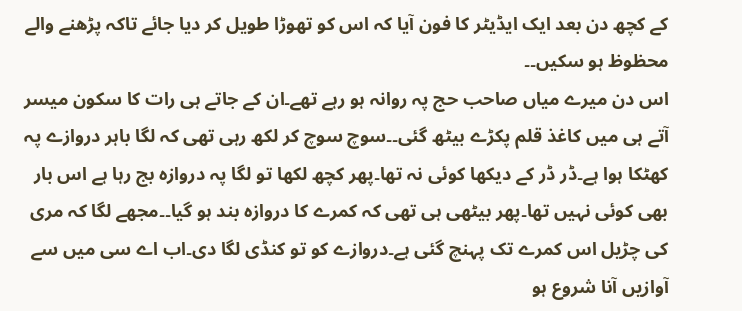کے کچھ دن بعد ایک ایڈیٹر کا فون آیا کہ اس کو تھوڑا طویل کر دیا جائے تاکہ پڑھنے والے محظوظ ہو سکیں۔۔
اس دن میرے میاں صاحب حج پہ روانہ ہو رہے تھے۔ان کے جاتے ہی رات کا سکون میسر آتے ہی میں کاغذ قلم پکڑے بیٹھ گئی۔۔سوچ سوچ کر لکھ رہی تھی کہ لگا باہر دروازے پہ کھٹکا ہوا ہے۔ڈر ڈر کے دیکھا کوئی نہ تھا۔پھر کچھ لکھا تو لگا پہ دروازہ بج رہا ہے اس بار بھی کوئی نہیں تھا۔پھر بیٹھی ہی تھی کہ کمرے کا دروازہ بند ہو گیا۔۔مجھے لگا کہ مری کی چڑیل اس کمرے تک پہنچ گئی ہے۔دروازے کو تو کنڈی لگا دی۔اب اے سی میں سے آوازیں آنا شروع ہو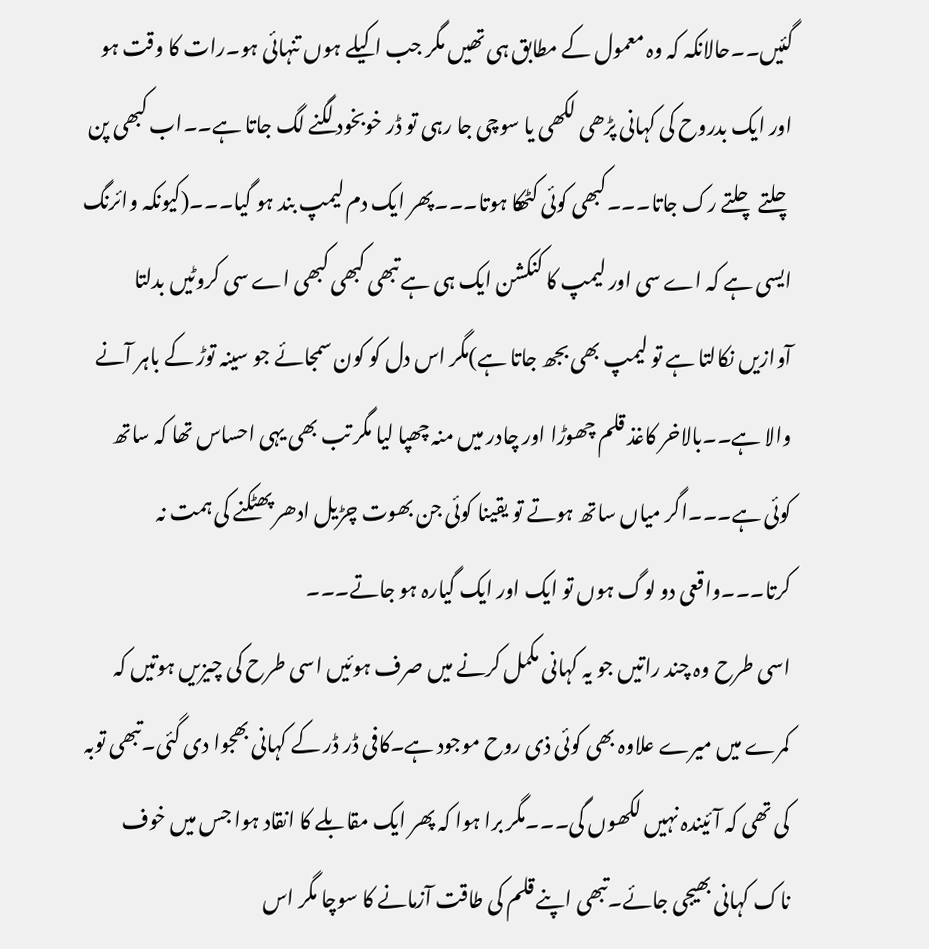گئیں۔۔حالانکہ کہ وہ معمول کے مطابق ہی تھیں مگر جب اکیلے ہوں تنہائی ہو۔رات کا وقت ہو اور ایک بدروح کی کہانی پڑھی لکھی یا سوچی جا رہی تو ڈر خوبخود لگنے لگ جاتا ہے۔۔اب کبھی پن چلتے چلتے رک جاتا۔۔۔کبھی کوئی کٹھکا ہوتا۔۔۔پھر ایک دم لیمپ بند ہو گیا۔۔۔(کیونکہ وائرنگ ایسی ہے کہ اے سی اور لیمپ کا کنکشن ایک ہی ہے تبھی کبھی کبھی اے سی کروٹیں بدلتا آوازیں نکالتا ہے تو لیمپ بھی بجھ جاتا ہے)مگر اس دل کو کون سمجائے جو سینہ توڑ کے باہر آنے والا ہے۔۔بالاخر کاغذ قلم چھوڑا اور چادر میں منہ چھپا لیا مگر تب بھی یہی احساس تھا کہ ساتھ کوئی ہے۔۔۔اگر میاں ساتھ ہوتے تو یقینا کوئی جن بھوت چڑیل ادھر پھٹکنے کی ہمت نہ کرتا۔۔۔واقعی دو لوگ ہوں تو ایک اور ایک گیارہ ہو جاتے۔۔۔
اسی طرح وہ چند راتیں جو یہ کہانی مکمل کرنے میں صرف ہوئیں اسی طرح کی چیزیں ہوتیں کہ کمرے میں میرے علاوہ بھی کوئی ذی روح موجود ہے۔کافی ڈر ڈر کے کہانی بھجوا دی گئی۔تبھی توبہ کی تھی کہ آئیندہ نہیں لکھوں گی۔۔۔مگر برا ہوا کہ پھر ایک مقابلے کا انقاد ہوا جس میں خوف ناک کہانی بھیجی جائے۔تبھی اپنے قلم کی طاقت آزمانے کا سوچا مگر اس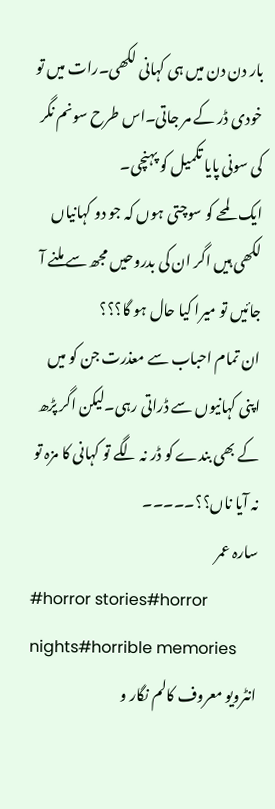بار دن دن میں ہی کہانی لکھی۔رات میں تو خودی ڈر کے مر جاتی۔اس طرح سونم نگر کی سونی پایا تکمیل کو پہنچی۔
ایک لمحے کو سوچتی ہوں کہ جو دو کہانیاں لکھی ہیں اگر ان کی بدروحیں مجھ سے ملنے آ جائیں تو میرا کیا حال ہو گا؟؟؟
ان تمام احباب سے معذرت جن کو میں اپنی کہانیوں سے ڈراتی رہی۔لیکن اگر پڑھ کے بھی بندے کو ڈر نہ لگے تو کہانی کا مزہ تو نہ آیا ناں؟؟۔۔۔۔۔
سارہ عمر
#horror stories#horror nights#horrible memories
انٹرویو معروف کالم نگار و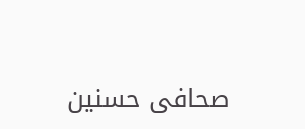صحافی حسنین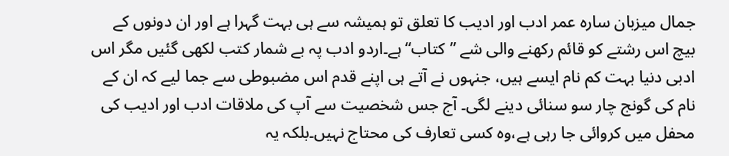جمال میزبان سارہ عمر ادب اور ادیب کا تعلق تو ہمیشہ سے ہی بہت گہرا ہے اور ان دونوں کے بیچ اس رشتے کو قائم رکھنے والی شے ”کتاب“ہے۔اردو ادب پہ بے شمار کتب لکھی گئیں مگر اس ادبی دنیا بہت کم نام ایسے ہیں، جنہوں نے آتے ہی اپنے قدم اس مضبوطی سے جما لیے کہ ان کے نام کی گونج چار سو سنائی دینے لگی۔ آج جس شخصیت سے آپ کی ملاقات ادب اور ادیب کی محفل میں کروائی جا رہی ہے،وہ کسی تعارف کی محتاج نہیں۔بلکہ یہ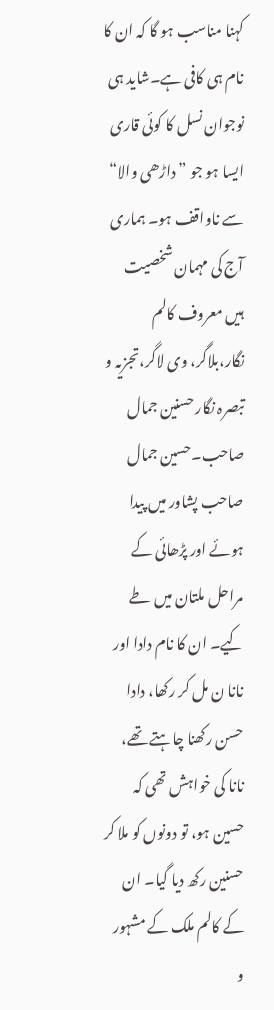کہنا مناسب ہو گا کہ ان کا نام ہی کافی ہے۔شاید ہی نوجوان نسل کا کوئی قاری ایسا ہو جو ”داڑھی والا“ سے ناواقف ہو۔ ہماری آج کی مہمان شخصیت ہیں معروف کالم نگار،بلاگر، وی لاگر،تجزیہ و تبصرہ نگار حسنین جمال صاحب۔حسین جمال صاحب پشاور میں پیدا ہوئے اور پڑھائی کے مراحل ملتان میں طے کیے۔ ان کا نام دادا اور نانا ن مل کر رکھا، دادا حسن رکھنا چاہتے تھے، نانا کی خواہش تھی کہ حسین ہو، تو دونوں کو ملا کر حسنین رکھ دیا گیا۔ ان کے کالم ملک کے مشہور و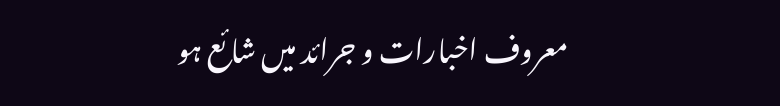معروف اخبارات و جرائد میں شائع ہو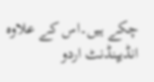چکے ہیں۔اس کے علاوہ انڈیپنڈنٹ اردو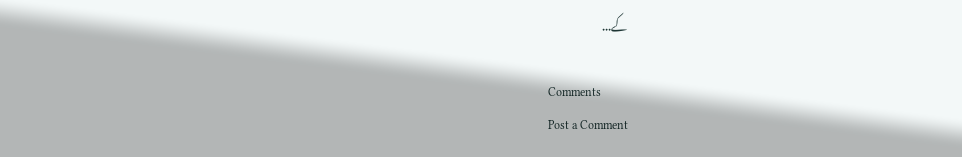کے...

Comments
Post a Comment